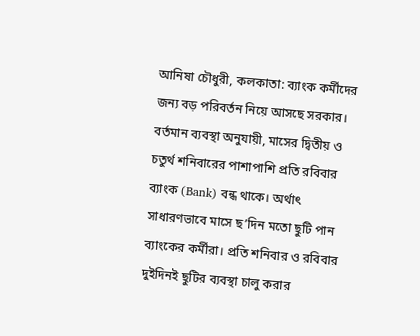আনিষা চৌধুরী, কলকাতা: ব্যাংক কর্মীদের জন্য বড় পরিবর্তন নিয়ে আসছে সরকার। বর্তমান ব্যবস্থা অনুযায়ী, মাসের দ্বিতীয় ও চতুর্থ শনিবারের পাশাপাশি প্রতি রবিবার ব্যাংক (Bank) বন্ধ থাকে। অর্থাৎ সাধারণভাবে মাসে ছ’দিন মতো ছুটি পান ব্যাংকের কর্মীরা। প্রতি শনিবার ও রবিবার দুইদিনই ছুটির ব্যবস্থা চালু করার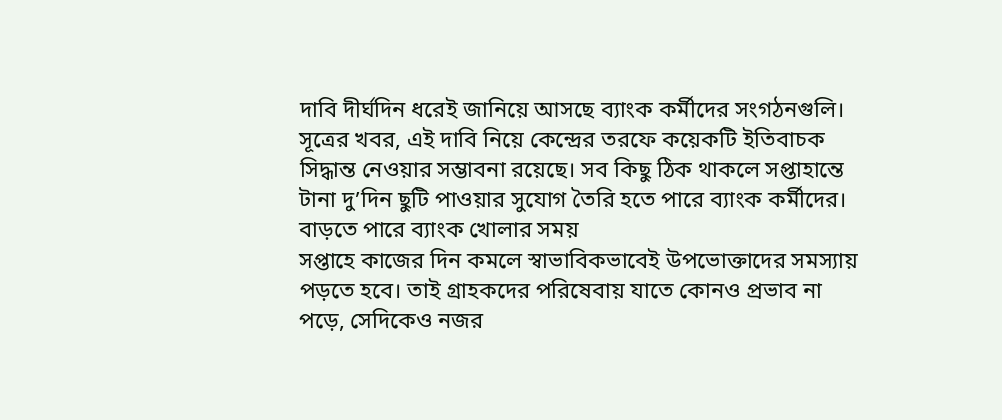দাবি দীর্ঘদিন ধরেই জানিয়ে আসছে ব্যাংক কর্মীদের সংগঠনগুলি। সূত্রের খবর, এই দাবি নিয়ে কেন্দ্রের তরফে কয়েকটি ইতিবাচক সিদ্ধান্ত নেওয়ার সম্ভাবনা রয়েছে। সব কিছু ঠিক থাকলে সপ্তাহান্তে টানা দু’দিন ছুটি পাওয়ার সুযোগ তৈরি হতে পারে ব্যাংক কর্মীদের।
বাড়তে পারে ব্যাংক খোলার সময়
সপ্তাহে কাজের দিন কমলে স্বাভাবিকভাবেই উপভোক্তাদের সমস্যায় পড়তে হবে। তাই গ্রাহকদের পরিষেবায় যাতে কোনও প্রভাব না পড়ে, সেদিকেও নজর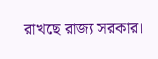রাখছে রাজ্য সরকার।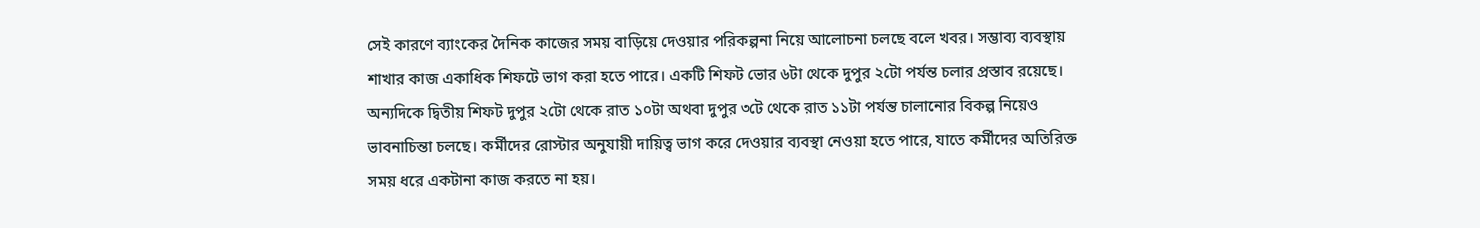সেই কারণে ব্যাংকের দৈনিক কাজের সময় বাড়িয়ে দেওয়ার পরিকল্পনা নিয়ে আলোচনা চলছে বলে খবর। সম্ভাব্য ব্যবস্থায় শাখার কাজ একাধিক শিফটে ভাগ করা হতে পারে। একটি শিফট ভোর ৬টা থেকে দুপুর ২টো পর্যন্ত চলার প্রস্তাব রয়েছে। অন্যদিকে দ্বিতীয় শিফট দুপুর ২টো থেকে রাত ১০টা অথবা দুপুর ৩টে থেকে রাত ১১টা পর্যন্ত চালানোর বিকল্প নিয়েও ভাবনাচিন্তা চলছে। কর্মীদের রোস্টার অনুযায়ী দায়িত্ব ভাগ করে দেওয়ার ব্যবস্থা নেওয়া হতে পারে, যাতে কর্মীদের অতিরিক্ত সময় ধরে একটানা কাজ করতে না হয়।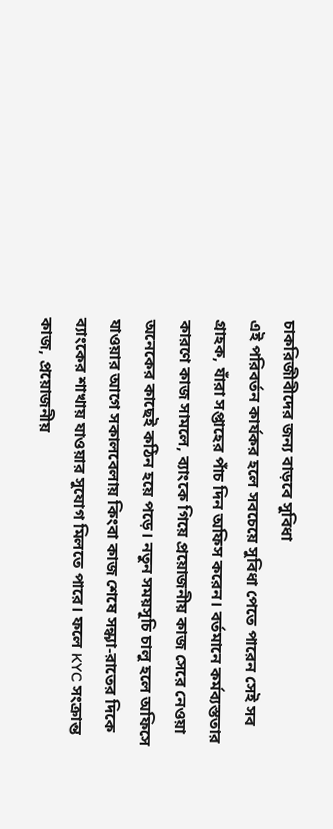চাকরিজীবীদের জন্য বাড়বে সুবিধা
এই পরিবর্তন কার্যকর হলে সবচেয়ে সুবিধা পেতে পারেন সেই সব গ্রাহক, যাঁরা সপ্তাহের পাঁচ দিন অফিস করেন। বর্তমানে কর্মব্যস্ততার কারণে কাজ সামলে, ব্যাংকে গিয়ে প্রয়োজনীয় কাজ সেরে নেওয়া অনেকের কাছেই কঠিন হয়ে পড়ে। নতুন সময়সূচি চালু হলে অফিসে যাওয়ার আগে সকালবেলায় কিংবা কাজ শেষে সন্ধ্যা-রাতের দিকে ব্যাংকের শাখায় যাওয়ার সুযোগ মিলতে পারে। ফলে KYC সংক্রান্ত কাজ, প্রয়োজনীয়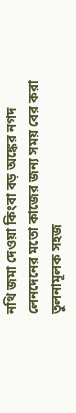নথি জমা দেওয়া কিংবা বড় অঙ্কের নগদ লেনদেনের মতো কাজের জন্য সময় বের করা তুলনামূলক সহজ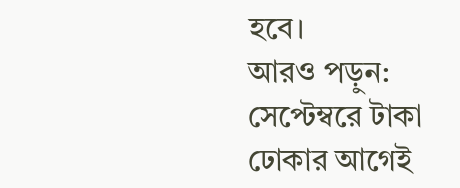হবে।
আরও পড়ুন: সেপ্টেম্বরে টাকা ঢোকার আগেই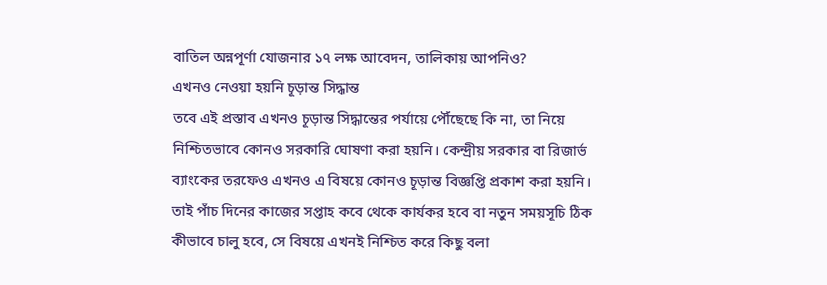বাতিল অন্নপূর্ণা যোজনার ১৭ লক্ষ আবেদন, তালিকায় আপনিও?
এখনও নেওয়া হয়নি চূড়ান্ত সিদ্ধান্ত
তবে এই প্রস্তাব এখনও চূড়ান্ত সিদ্ধান্তের পর্যায়ে পৌঁছেছে কি না, তা নিয়ে নিশ্চিতভাবে কোনও সরকারি ঘোষণা করা হয়নি। কেন্দ্রীয় সরকার বা রিজার্ভ ব্যাংকের তরফেও এখনও এ বিষয়ে কোনও চূড়ান্ত বিজ্ঞপ্তি প্রকাশ করা হয়নি। তাই পাঁচ দিনের কাজের সপ্তাহ কবে থেকে কার্যকর হবে বা নতুন সময়সূচি ঠিক কীভাবে চালু হবে, সে বিষয়ে এখনই নিশ্চিত করে কিছু বলা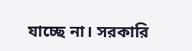যাচ্ছে না। সরকারি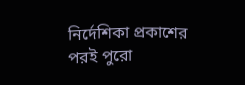নির্দেশিকা প্রকাশের পরই পুরো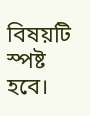বিষয়টি স্পষ্ট হবে।